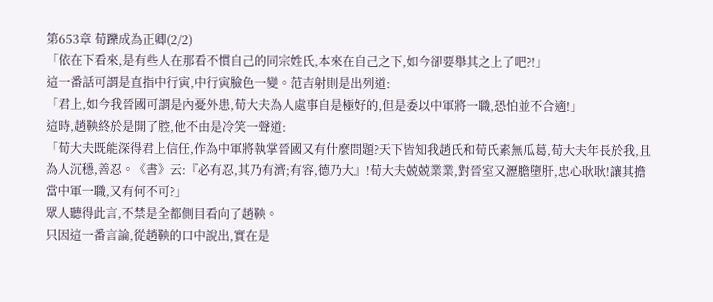第653章 荀躒成為正卿(2/2)
「依在下看來,是有些人在那看不慣自己的同宗姓氏,本來在自己之下,如今卻要舉其之上了吧?!」
這一番話可謂是直指中行寅,中行寅臉色一變。范吉射則是出列道:
「君上,如今我晉國可謂是內憂外患,荀大夫為人處事自是極好的,但是委以中軍將一職,恐怕並不合適!」
這時,趙鞅終於是開了腔,他不由是冷笑一聲道:
「荀大夫既能深得君上信任,作為中軍將執掌晉國又有什麼問題?天下皆知我趙氏和荀氏素無瓜葛,荀大夫年長於我,且為人沉穩,善忍。《書》云:『必有忍,其乃有濟;有容,德乃大』!荀大夫兢兢業業,對晉室又瀝膽墮肝,忠心耿耿!讓其擔當中軍一職,又有何不可?」
眾人聽得此言,不禁是全都側目看向了趙鞅。
只因這一番言論,從趙鞅的口中說出,實在是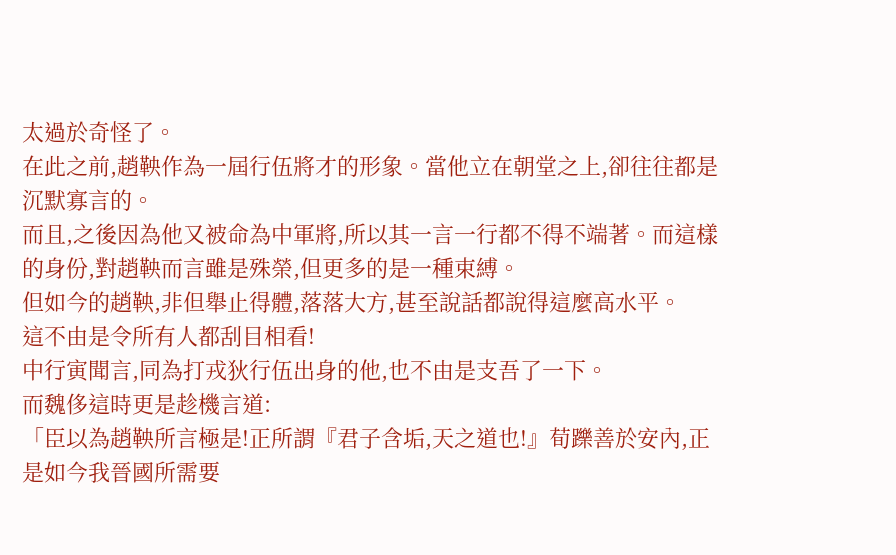太過於奇怪了。
在此之前,趙鞅作為一屆行伍將才的形象。當他立在朝堂之上,卻往往都是沉默寡言的。
而且,之後因為他又被命為中軍將,所以其一言一行都不得不端著。而這樣的身份,對趙鞅而言雖是殊榮,但更多的是一種束縛。
但如今的趙鞅,非但舉止得體,落落大方,甚至說話都說得這麼高水平。
這不由是令所有人都刮目相看!
中行寅聞言,同為打戎狄行伍出身的他,也不由是支吾了一下。
而魏侈這時更是趁機言道:
「臣以為趙鞅所言極是!正所謂『君子含垢,天之道也!』荀躒善於安內,正是如今我晉國所需要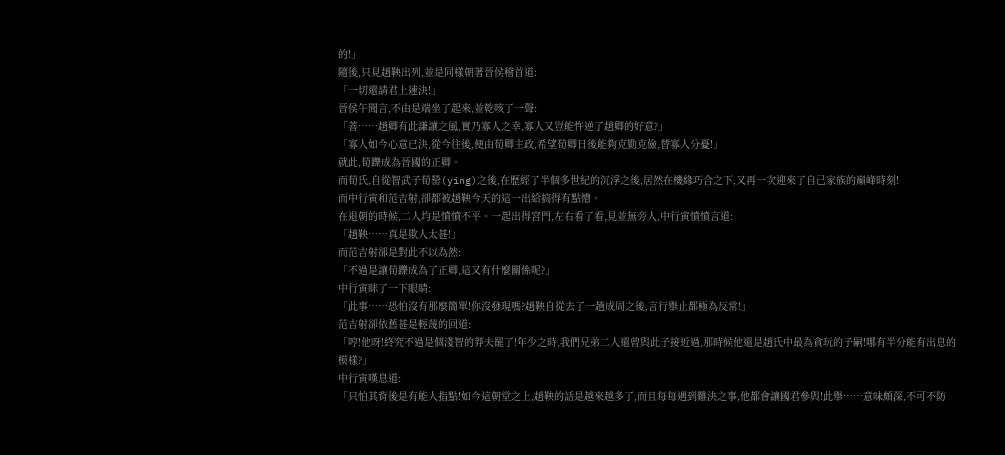的!」
隨後,只見趙鞅出列,並是同樣朝著晉侯稽首道:
「一切還請君上速決!」
晉侯午聞言,不由是端坐了起來,並乾咳了一聲:
「善……趙卿有此謙讓之風,實乃寡人之幸,寡人又豈能忤逆了趙卿的好意?」
「寡人如今心意已決,從今往後,便由荀卿主政,希望荀卿日後能夠克勤克儉,替寡人分憂!」
就此,荀躒成為晉國的正卿。
而荀氏,自從智武子荀罃(ying)之後,在歷經了半個多世紀的沉浮之後,居然在機緣巧合之下,又再一次迎來了自己家族的巔峰時刻!
而中行寅和范吉射,卻都被趙鞅今天的這一出給搞得有點懵。
在退朝的時候,二人均是憤憤不平。一起出得宮門,左右看了看,見並無旁人,中行寅憤憤言道:
「趙鞅……真是欺人太甚!」
而范吉射卻是對此不以為然:
「不過是讓荀躒成為了正卿,這又有什麼關係呢?」
中行寅眯了一下眼睛:
「此事……恐怕沒有那麼簡單!你沒發現嗎?趙鞅自從去了一趟成周之後,言行舉止都極為反常!」
范吉射卻依舊甚是輕蔑的回道:
「哼!他呀!終究不過是個淺智的莽夫罷了!年少之時,我們兄弟二人還曾與此子接近過,那時候他還是趙氏中最為貪玩的子嗣!哪有半分能有出息的模樣?」
中行寅嘆息道:
「只怕其背後是有能人指點!如今這朝堂之上,趙鞅的話是越來越多了,而且每每遇到難決之事,他都會讓國君參與!此舉……意味頗深,不可不防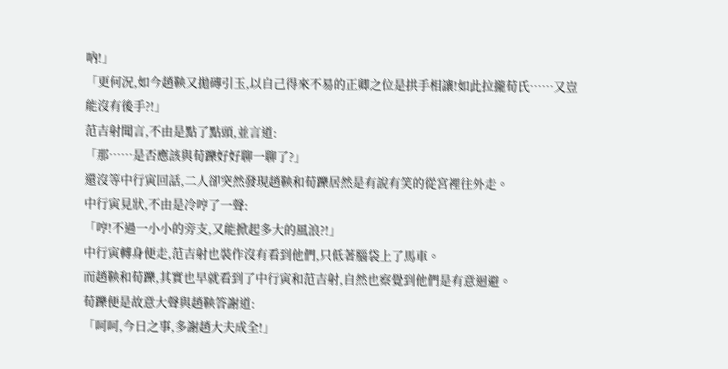吶!」
「更何況,如今趙鞅又拋磚引玉,以自己得來不易的正卿之位是拱手相讓!如此拉攏荀氏……又豈能沒有後手?!」
范吉射聞言,不由是點了點頭,並言道:
「那……是否應該與荀躒好好聊一聊了?」
還沒等中行寅回話,二人卻突然發現趙鞅和荀躒居然是有說有笑的從宮裡往外走。
中行寅見狀,不由是冷哼了一聲:
「哼!不過一小小的旁支,又能掀起多大的風浪?!」
中行寅轉身便走,范吉射也裝作沒有看到他們,只低著腦袋上了馬車。
而趙鞅和荀躒,其實也早就看到了中行寅和范吉射,自然也察覺到他們是有意迴避。
荀躒便是故意大聲與趙鞅答謝道:
「呵呵,今日之事,多謝趙大夫成全!」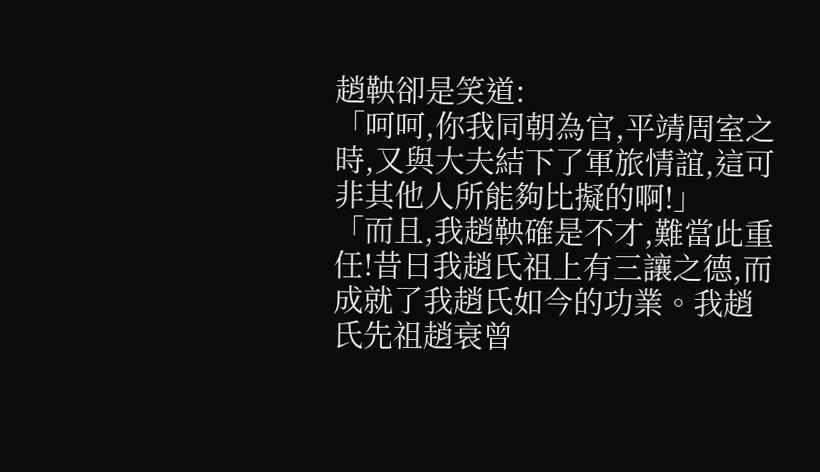趙鞅卻是笑道:
「呵呵,你我同朝為官,平靖周室之時,又與大夫結下了軍旅情誼,這可非其他人所能夠比擬的啊!」
「而且,我趙鞅確是不才,難當此重任!昔日我趙氏祖上有三讓之德,而成就了我趙氏如今的功業。我趙氏先祖趙衰曾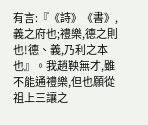有言:『《詩》《書》,義之府也;禮樂,德之則也!德、義,乃利之本也』。我趙鞅無才,雖不能通禮樂,但也願從祖上三讓之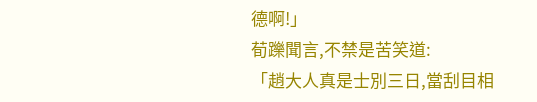德啊!」
荀躒聞言,不禁是苦笑道:
「趙大人真是士別三日,當刮目相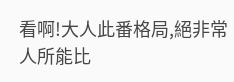看啊!大人此番格局,絕非常人所能比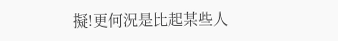擬!更何況是比起某些人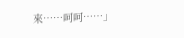來……呵呵……」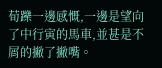荀躒一邊感慨,一邊是望向了中行寅的馬車,並甚是不屑的撇了撇嘴。